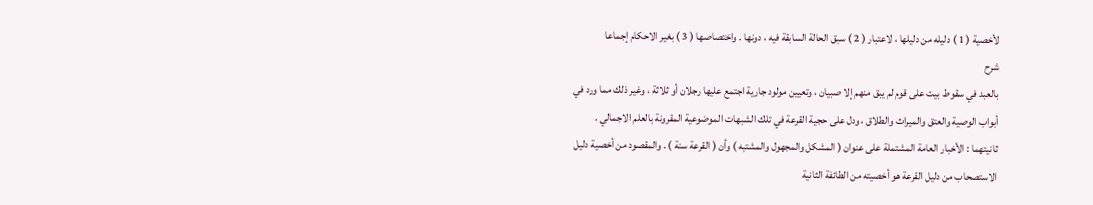لأخصية ( 1 ) دليله من دليلها ، لاعتبار ( 2 ) سبق الحالة السابقة فيه ، دونها . واختصاصها ( 3 ) بغير الاحكام إجماعا
شرح
بالعبد في سقوط بيت على قوم لم يبق منهم إلا صبيان ، وتعيين مولود جارية اجتمع عليها رجلان أو ثلاثة ، وغير ذلك مما ورد في
أبواب الوصية والعتق والميراث والطلاق ، ودل على حجية القرعة في تلك الشبهات الموضوعية المقرونة بالعلم الاجمالي .
ثانيتهما : الأخبار العامة المشتملة على عنوان ( المشكل والمجهول والمشتبه ) وأن ( القرعة سنة ) . والمقصود من أخصية دليل
الاستصحاب من دليل القرعة هو أخصيته من الطائفة الثانية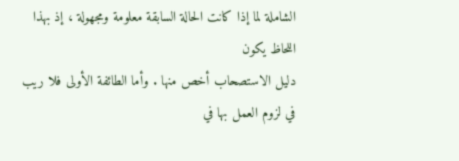الشاملة لما إذا كانت الحالة السابقة معلومة ومجهولة ، إذ بهذا اللحاظ يكون
دليل الاستصحاب أخص منها . وأما الطائفة الأولى فلا ريب في لزوم العمل بها في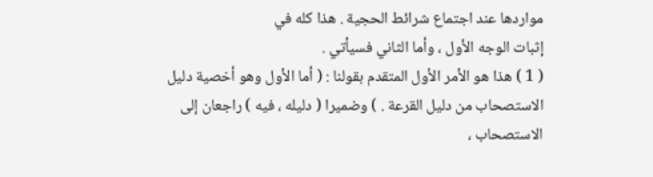مواردها عند اجتماع شرائط الحجية . هذا كله في
إثبات الوجه الأول ، وأما الثاني فسيأتي .
( 1 ) هذا هو الأمر الأول المتقدم بقولنا : ( أما الأول وهو أخصية دليل الاستصحاب من دليل القرعة . ) وضميرا ( دليله ، فيه ) راجعان إلى
الاستصحاب ،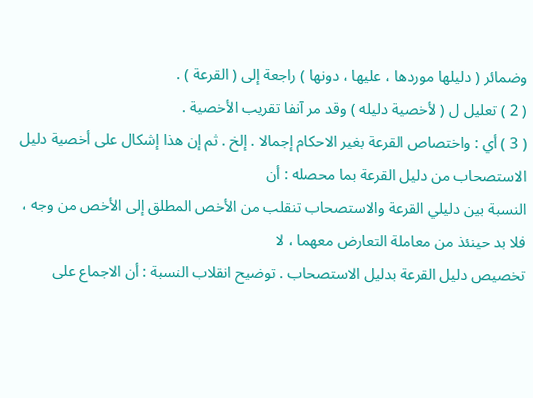وضمائر ( دليلها موردها ، عليها ، دونها ) راجعة إلى ( القرعة ) .
( 2 ) تعليل ل ( لأخصية دليله ) وقد مر آنفا تقريب الأخصية .
( 3 ) أي : واختصاص القرعة بغير الاحكام إجمالا . إلخ . ثم إن هذا إشكال على أخصية دليل الاستصحاب من دليل القرعة بما محصله : أن
النسبة بين دليلي القرعة والاستصحاب تنقلب من الأخص المطلق إلى الأخص من وجه ، فلا بد حينئذ من معاملة التعارض معهما ، لا
تخصيص دليل القرعة بدليل الاستصحاب . توضيح انقلاب النسبة : أن الاجماع على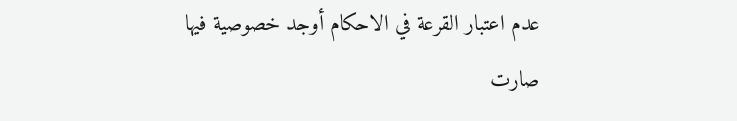عدم اعتبار القرعة في الاحكام أوجد خصوصية فيها
صارت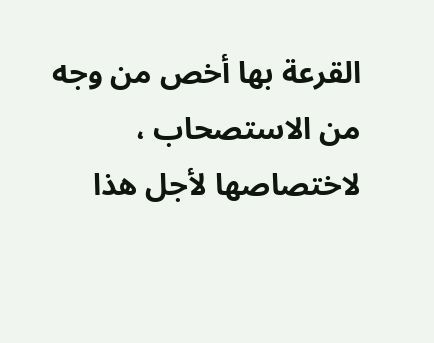القرعة بها أخص من وجه من الاستصحاب ، لاختصاصها لأجل هذا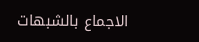الاجماع بالشبهات